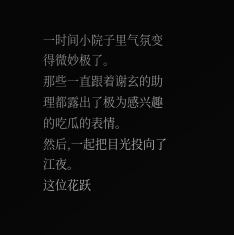一时间小院子里气氛变得微妙极了。
那些一直跟着谢玄的助理都露出了极为感兴趣的吃瓜的表情。
然后,一起把目光投向了江夜。
这位花跃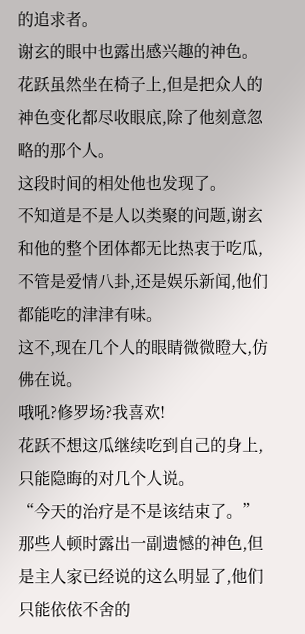的追求者。
谢玄的眼中也露出感兴趣的神色。
花跃虽然坐在椅子上,但是把众人的神色变化都尽收眼底,除了他刻意忽略的那个人。
这段时间的相处他也发现了。
不知道是不是人以类聚的问题,谢玄和他的整个团体都无比热衷于吃瓜,不管是爱情八卦,还是娱乐新闻,他们都能吃的津津有味。
这不,现在几个人的眼睛微微瞪大,仿佛在说。
哦吼?修罗场?我喜欢!
花跃不想这瓜继续吃到自己的身上,只能隐晦的对几个人说。
“今天的治疗是不是该结束了。”
那些人顿时露出一副遗憾的神色,但是主人家已经说的这么明显了,他们只能依依不舍的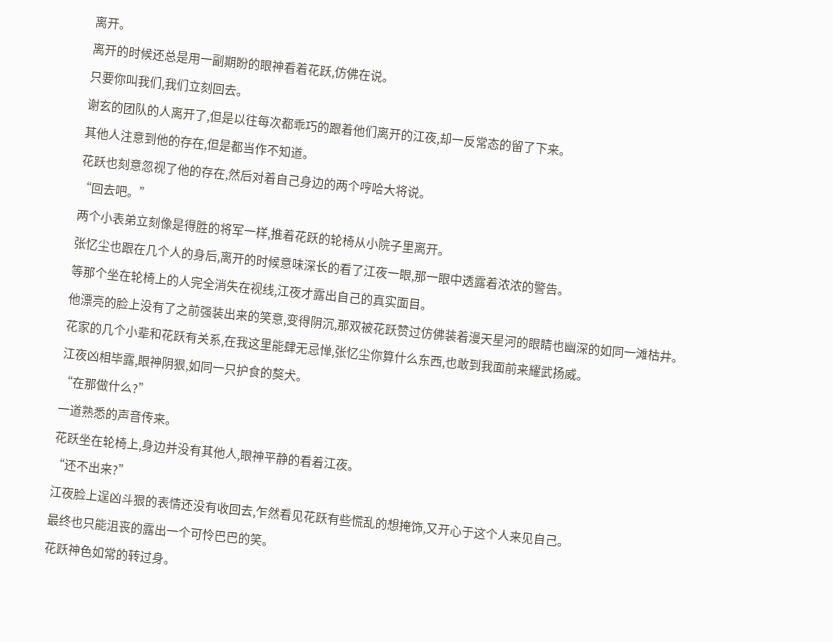离开。
离开的时候还总是用一副期盼的眼神看着花跃,仿佛在说。
只要你叫我们,我们立刻回去。
谢玄的团队的人离开了,但是以往每次都乖巧的跟着他们离开的江夜,却一反常态的留了下来。
其他人注意到他的存在,但是都当作不知道。
花跃也刻意忽视了他的存在,然后对着自己身边的两个哼哈大将说。
“回去吧。”
两个小表弟立刻像是得胜的将军一样,推着花跃的轮椅从小院子里离开。
张忆尘也跟在几个人的身后,离开的时候意味深长的看了江夜一眼,那一眼中透露着浓浓的警告。
等那个坐在轮椅上的人完全消失在视线,江夜才露出自己的真实面目。
他漂亮的脸上没有了之前强装出来的笑意,变得阴沉,那双被花跃赞过仿佛装着漫天星河的眼睛也幽深的如同一滩枯井。
花家的几个小辈和花跃有关系,在我这里能肆无忌惮,张忆尘你算什么东西,也敢到我面前来耀武扬威。
江夜凶相毕露,眼神阴狠,如同一只护食的獒犬。
“在那做什么?”
一道熟悉的声音传来。
花跃坐在轮椅上,身边并没有其他人,眼神平静的看着江夜。
“还不出来?”
江夜脸上逞凶斗狠的表情还没有收回去,乍然看见花跃有些慌乱的想掩饰,又开心于这个人来见自己。
最终也只能沮丧的露出一个可怜巴巴的笑。
花跃神色如常的转过身。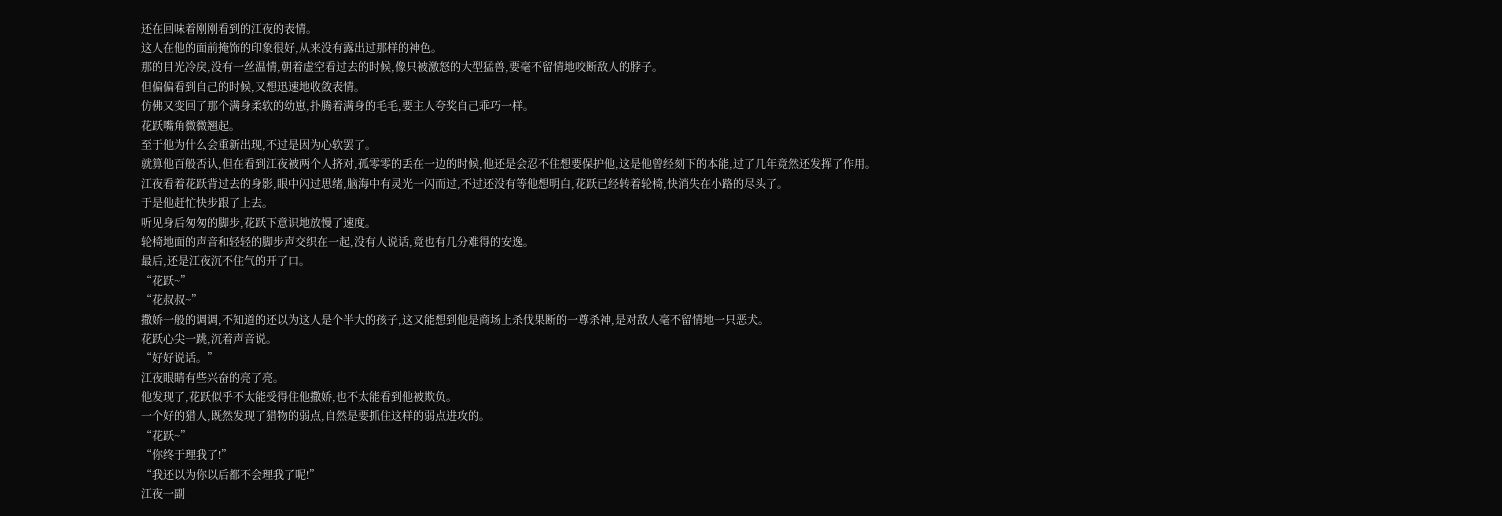还在回味着刚刚看到的江夜的表情。
这人在他的面前掩饰的印象很好,从来没有露出过那样的神色。
那的目光冷戾,没有一丝温情,朝着虚空看过去的时候,像只被激怒的大型猛兽,要毫不留情地咬断敌人的脖子。
但偏偏看到自己的时候,又想迅速地收敛表情。
仿佛又变回了那个满身柔软的幼崽,扑腾着满身的毛毛,要主人夸奖自己乖巧一样。
花跃嘴角微微翘起。
至于他为什么会重新出现,不过是因为心软罢了。
就算他百般否认,但在看到江夜被两个人挤对,孤零零的丢在一边的时候,他还是会忍不住想要保护他,这是他曾经刻下的本能,过了几年竟然还发挥了作用。
江夜看着花跃背过去的身影,眼中闪过思绪,脑海中有灵光一闪而过,不过还没有等他想明白,花跃已经转着轮椅,快消失在小路的尽头了。
于是他赶忙快步跟了上去。
听见身后匆匆的脚步,花跃下意识地放慢了速度。
轮椅地面的声音和轻轻的脚步声交织在一起,没有人说话,竟也有几分难得的安逸。
最后,还是江夜沉不住气的开了口。
“花跃~”
“花叔叔~”
撒娇一般的调调,不知道的还以为这人是个半大的孩子,这又能想到他是商场上杀伐果断的一尊杀神,是对敌人毫不留情地一只恶犬。
花跃心尖一跳,沉着声音说。
“好好说话。”
江夜眼睛有些兴奋的亮了亮。
他发现了,花跃似乎不太能受得住他撒娇,也不太能看到他被欺负。
一个好的猎人,既然发现了猎物的弱点,自然是要抓住这样的弱点进攻的。
“花跃~”
“你终于理我了!”
“我还以为你以后都不会理我了呢!”
江夜一副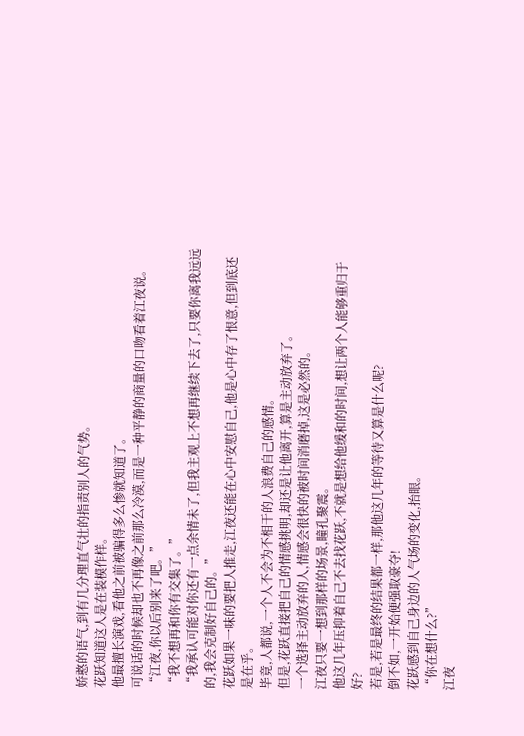娇憨的语气,到有几分理直气壮的指责别人的气势。
花跃知道这人是在装模作样。
他最擅长演戏,看他之前被骗得多么惨就知道了。
可说话的时候却也不再像之前那么冷漠,而是一种平静的商量的口吻看着江夜说。
“江夜,你以后别来了吧。”
“我不想再和你有交集了。”
“我承认可能对你还有一点余情未了,但我主观上不想再继续下去了,只要你离我远远的,我会克制好自己的。”
花跃如果一味的要把人推走,江夜还能在心中安慰自己,他是心中存了恨意,但到底还是在乎。
毕竟,人都说,一个人不会为不相干的人浪费自己的感情。
但是,花跃直接把自己的情感挑明,却还是让他离开,算是主动放弃了。
一个选择主动放弃的人,情感会很快的被时间消磨掉,这是必然的。
江夜只要一想到那样的场景,瞳孔聚震。
他这几年压抑着自己不去找花跃,不就是想给他缓和的时间,想让两个人能够重归于好?
若是,若是最终的结果都一样,那他这几年的等待又算是什么呢?
倒不如,一开始便强取豪夺!
花跃感到自己身边的人气场的变化,抬眼。
“你在想什么?”
江夜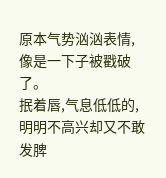原本气势汹汹表情,像是一下子被戳破了。
抿着唇,气息低低的,明明不高兴却又不敢发脾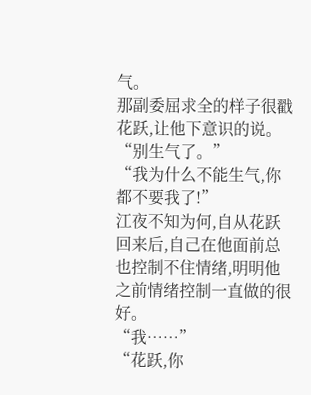气。
那副委屈求全的样子很戳花跃,让他下意识的说。
“别生气了。”
“我为什么不能生气,你都不要我了!”
江夜不知为何,自从花跃回来后,自己在他面前总也控制不住情绪,明明他之前情绪控制一直做的很好。
“我……”
“花跃,你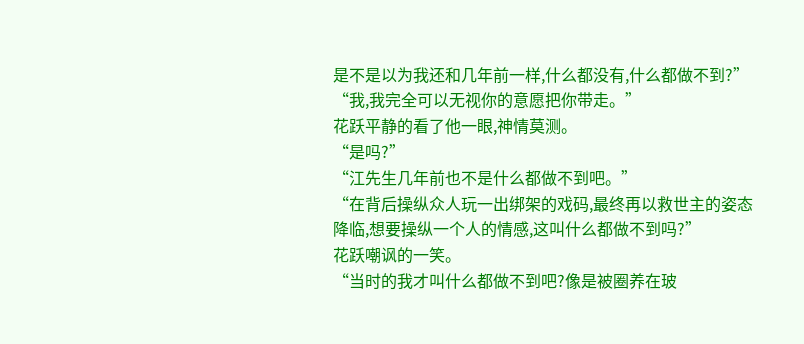是不是以为我还和几年前一样,什么都没有,什么都做不到?”
“我,我完全可以无视你的意愿把你带走。”
花跃平静的看了他一眼,神情莫测。
“是吗?”
“江先生几年前也不是什么都做不到吧。”
“在背后操纵众人玩一出绑架的戏码,最终再以救世主的姿态降临,想要操纵一个人的情感,这叫什么都做不到吗?”
花跃嘲讽的一笑。
“当时的我才叫什么都做不到吧?像是被圈养在玻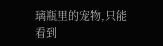璃瓶里的宠物,只能看到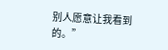别人愿意让我看到的。”